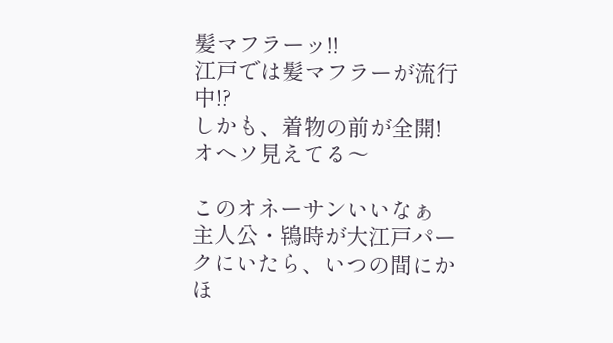髪マフラーッ!!
江戸では髪マフラーが流行中!?
しかも、着物の前が全開!
オヘソ見えてる〜

このオネーサンいいなぁ
主人公・鴇時が大江戸パークにいたら、いつの間にかほ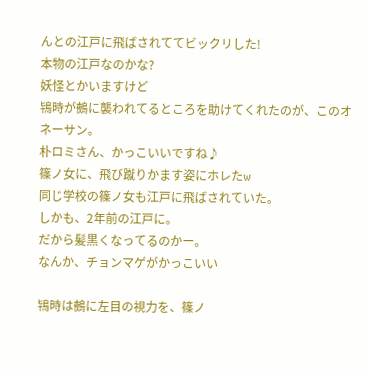んとの江戸に飛ばされててビックリした!
本物の江戸なのかな?
妖怪とかいますけど
鴇時が鵺に襲われてるところを助けてくれたのが、このオネーサン。
朴ロミさん、かっこいいですね♪
篠ノ女に、飛び蹴りかます姿にホレたw
同じ学校の篠ノ女も江戸に飛ばされていた。
しかも、2年前の江戸に。
だから髪黒くなってるのかー。
なんか、チョンマゲがかっこいい

鴇時は鵺に左目の視力を、篠ノ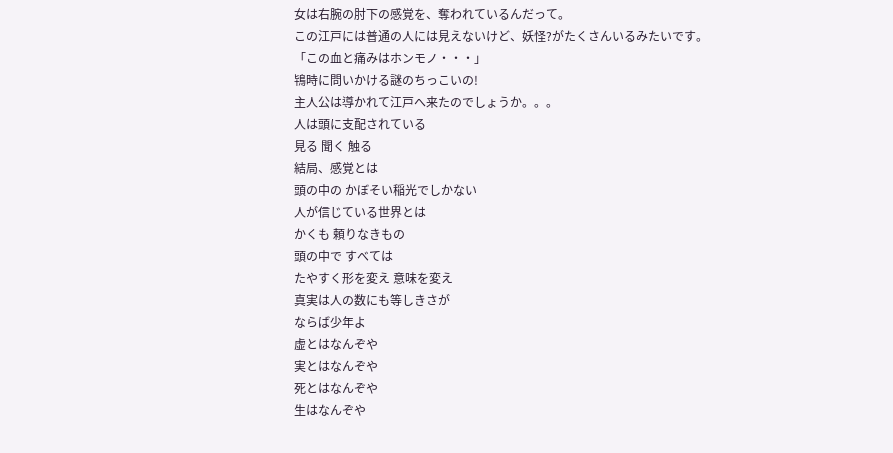女は右腕の肘下の感覚を、奪われているんだって。
この江戸には普通の人には見えないけど、妖怪?がたくさんいるみたいです。
「この血と痛みはホンモノ・・・」
鴇時に問いかける謎のちっこいの!
主人公は導かれて江戸へ来たのでしょうか。。。
人は頭に支配されている
見る 聞く 触る
結局、感覚とは
頭の中の かぼそい稲光でしかない
人が信じている世界とは
かくも 頼りなきもの
頭の中で すべては
たやすく形を変え 意味を変え
真実は人の数にも等しきさが
ならば少年よ
虚とはなんぞや
実とはなんぞや
死とはなんぞや
生はなんぞや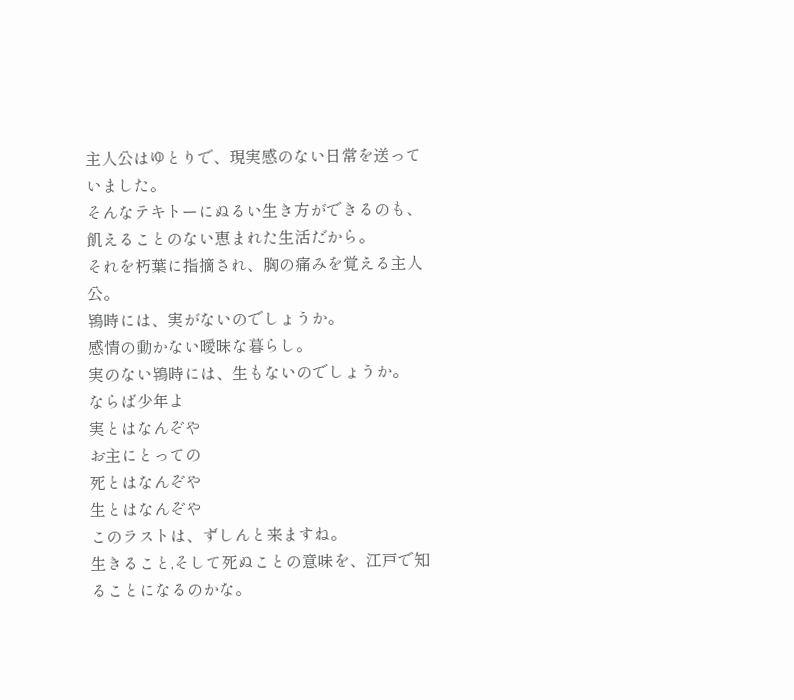主人公はゆとりで、現実感のない日常を送っていました。
そんなテキトーにぬるい生き方ができるのも、飢えることのない恵まれた生活だから。
それを朽葉に指摘され、胸の痛みを覚える主人公。
鴇時には、実がないのでしょうか。
感情の動かない曖昧な暮らし。
実のない鴇時には、生もないのでしょうか。
ならば少年よ
実とはなんぞや
お主にとっての
死とはなんぞや
生とはなんぞや
このラストは、ずしんと来ますね。
生きること,そして死ぬことの意味を、江戸で知ることになるのかな。